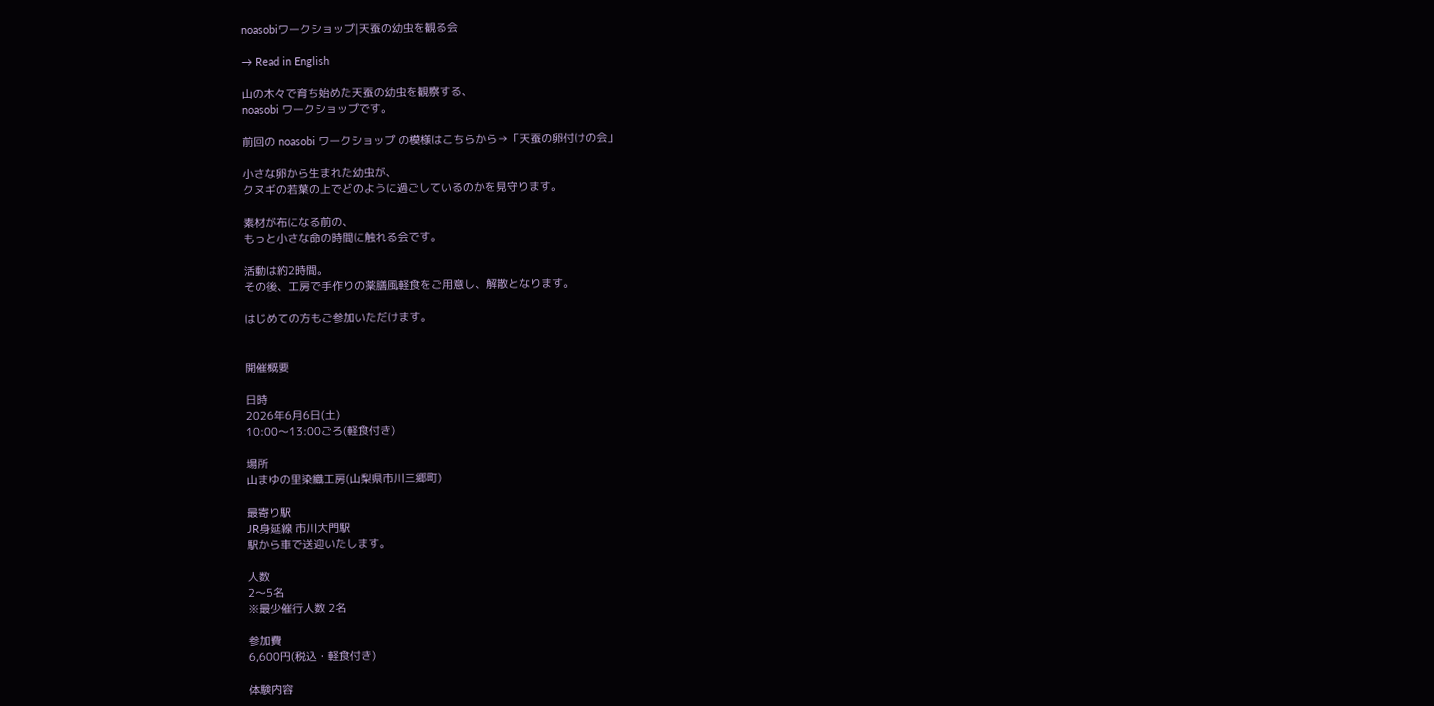noasobiワークショップ|天蚕の幼虫を観る会

→ Read in English

山の木々で育ち始めた天蚕の幼虫を観察する、
noasobi ワークショップです。

前回の noasobi ワークショップ の模様はこちらから→「天蚕の卵付けの会」

小さな卵から生まれた幼虫が、
クヌギの若葉の上でどのように過ごしているのかを見守ります。

素材が布になる前の、
もっと小さな命の時間に触れる会です。

活動は約2時間。
その後、工房で手作りの薬膳風軽食をご用意し、解散となります。

はじめての方もご参加いただけます。


開催概要

日時
2026年6月6日(土)
10:00〜13:00ごろ(軽食付き)

場所
山まゆの里染織工房(山梨県市川三郷町)

最寄り駅
JR身延線 市川大門駅
駅から車で送迎いたします。

人数
2〜5名
※最少催行人数 2名

参加費
6,600円(税込・軽食付き)

体験内容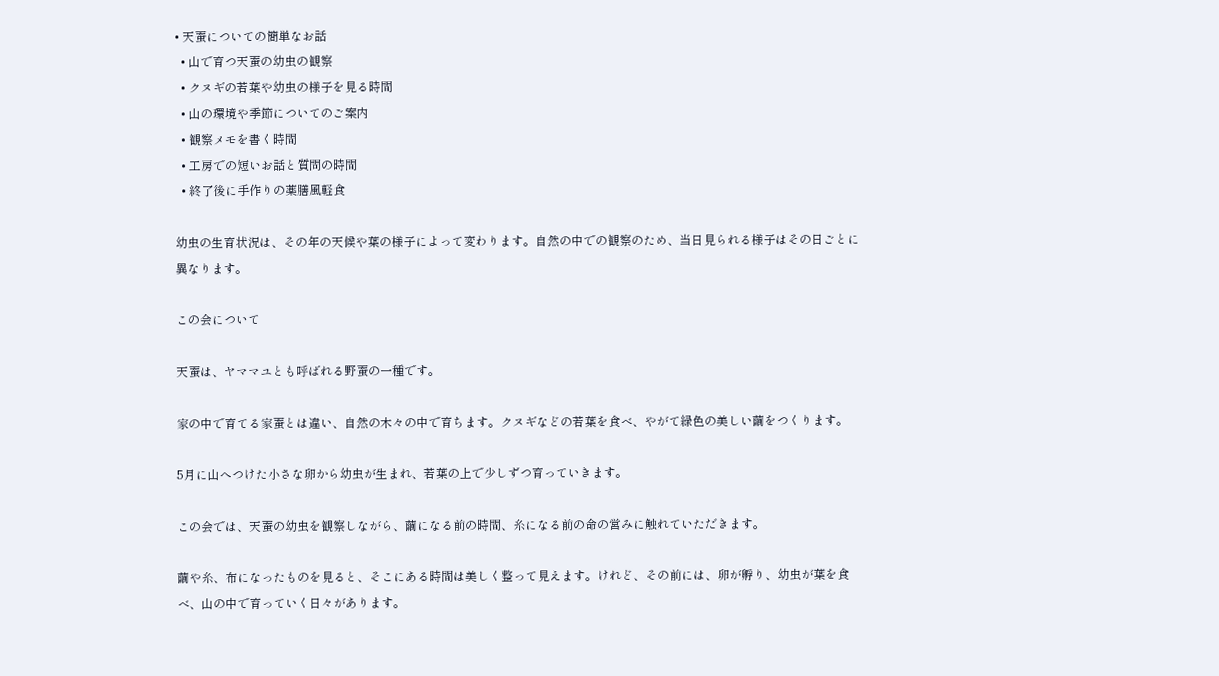• 天蚕についての簡単なお話
  • 山で育つ天蚕の幼虫の観察
  • クヌギの若葉や幼虫の様子を見る時間
  • 山の環境や季節についてのご案内
  • 観察メモを書く時間
  • 工房での短いお話と質問の時間
  • 終了後に手作りの薬膳風軽食

幼虫の生育状況は、その年の天候や葉の様子によって変わります。自然の中での観察のため、当日見られる様子はその日ごとに異なります。

この会について

天蚕は、ヤママユとも呼ばれる野蚕の一種です。

家の中で育てる家蚕とは違い、自然の木々の中で育ちます。クヌギなどの若葉を食べ、やがて緑色の美しい繭をつくります。

5月に山へつけた小さな卵から幼虫が生まれ、若葉の上で少しずつ育っていきます。

この会では、天蚕の幼虫を観察しながら、繭になる前の時間、糸になる前の命の営みに触れていただきます。

繭や糸、布になったものを見ると、そこにある時間は美しく整って見えます。けれど、その前には、卵が孵り、幼虫が葉を食べ、山の中で育っていく日々があります。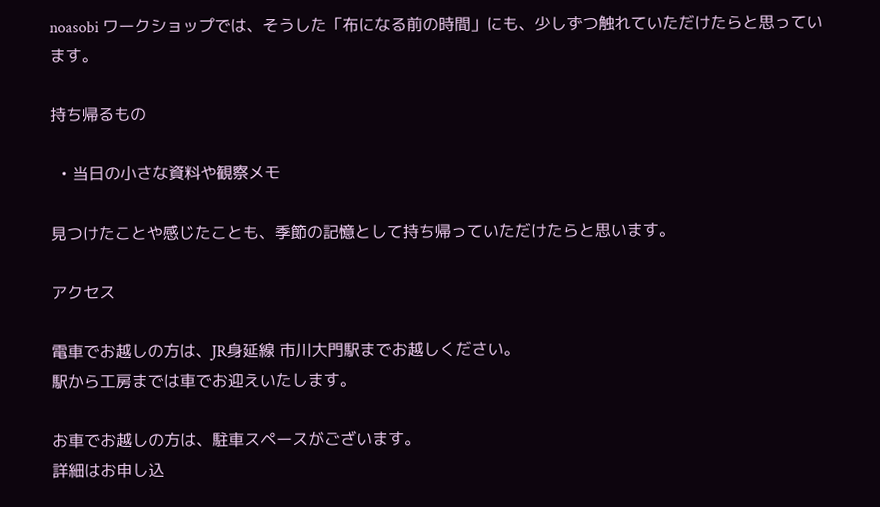noasobi ワークショップでは、そうした「布になる前の時間」にも、少しずつ触れていただけたらと思っています。

持ち帰るもの

  • 当日の小さな資料や観察メモ

見つけたことや感じたことも、季節の記憶として持ち帰っていただけたらと思います。

アクセス

電車でお越しの方は、JR身延線 市川大門駅までお越しください。
駅から工房までは車でお迎えいたします。

お車でお越しの方は、駐車スペースがございます。
詳細はお申し込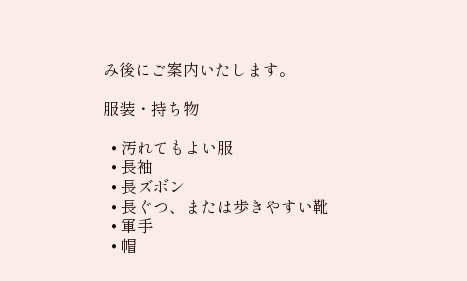み後にご案内いたします。

服装・持ち物

  • 汚れてもよい服
  • 長袖
  • 長ズボン
  • 長ぐつ、または歩きやすい靴
  • 軍手
  • 帽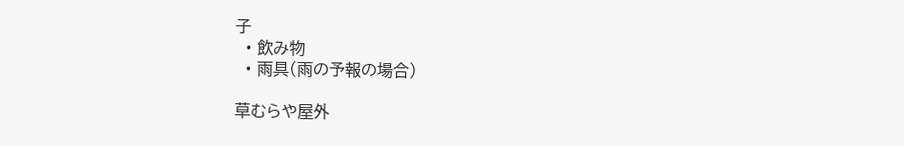子
  • 飲み物
  • 雨具(雨の予報の場合)

草むらや屋外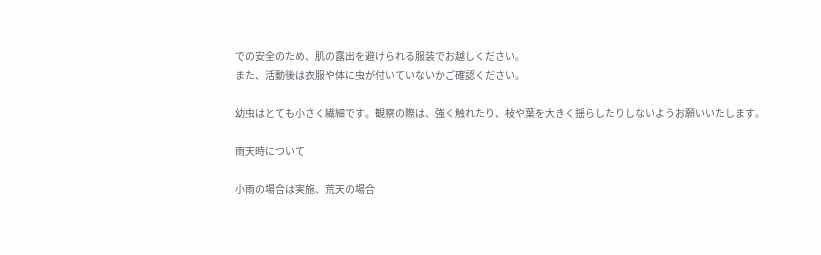での安全のため、肌の露出を避けられる服装でお越しください。
また、活動後は衣服や体に虫が付いていないかご確認ください。

幼虫はとても小さく繊細です。観察の際は、強く触れたり、枝や葉を大きく揺らしたりしないようお願いいたします。

雨天時について

小雨の場合は実施、荒天の場合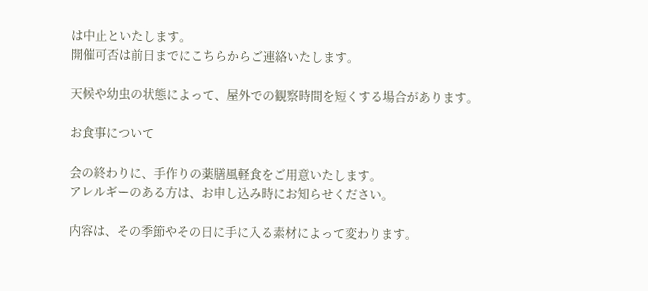は中止といたします。
開催可否は前日までにこちらからご連絡いたします。

天候や幼虫の状態によって、屋外での観察時間を短くする場合があります。

お食事について

会の終わりに、手作りの薬膳風軽食をご用意いたします。
アレルギーのある方は、お申し込み時にお知らせください。

内容は、その季節やその日に手に入る素材によって変わります。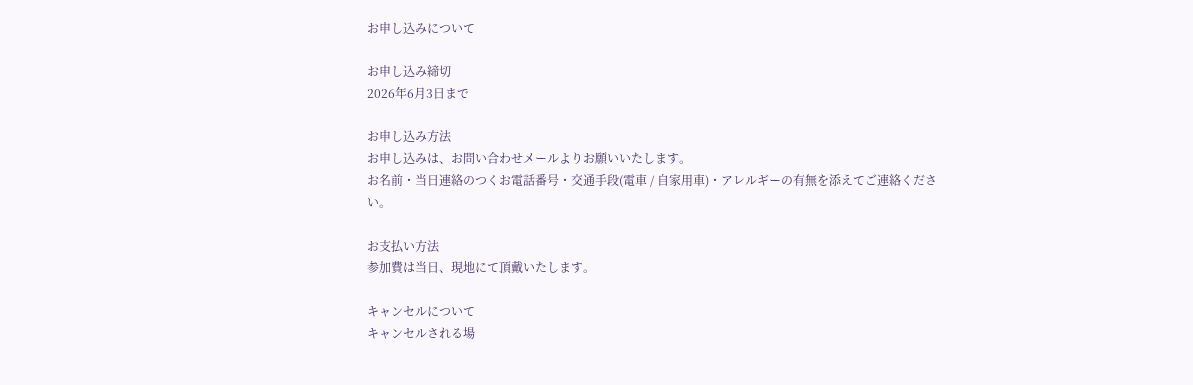お申し込みについて

お申し込み締切
2026年6月3日まで

お申し込み方法
お申し込みは、お問い合わせメールよりお願いいたします。
お名前・当日連絡のつくお電話番号・交通手段(電車 / 自家用車)・アレルギーの有無を添えてご連絡ください。

お支払い方法
参加費は当日、現地にて頂戴いたします。

キャンセルについて
キャンセルされる場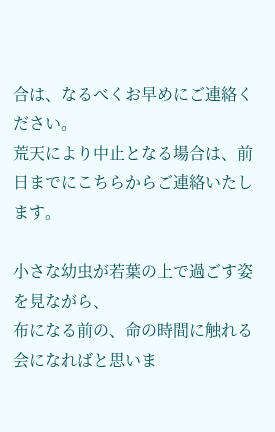合は、なるべくお早めにご連絡ください。
荒天により中止となる場合は、前日までにこちらからご連絡いたします。

小さな幼虫が若葉の上で過ごす姿を見ながら、
布になる前の、命の時間に触れる会になればと思いま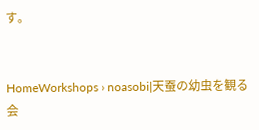す。


HomeWorkshops › noasobi|天蚕の幼虫を観る会